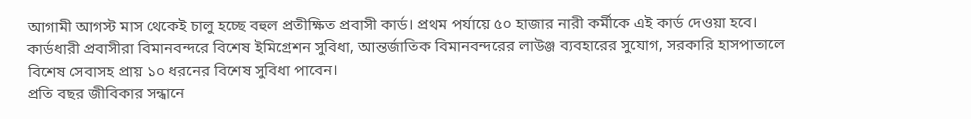আগামী আগস্ট মাস থেকেই চালু হচ্ছে বহুল প্রতীক্ষিত প্রবাসী কার্ড। প্রথম পর্যায়ে ৫০ হাজার নারী কর্মীকে এই কার্ড দেওয়া হবে। কার্ডধারী প্রবাসীরা বিমানবন্দরে বিশেষ ইমিগ্রেশন সুবিধা, আন্তর্জাতিক বিমানবন্দরের লাউঞ্জ ব্যবহারের সুযোগ, সরকারি হাসপাতালে বিশেষ সেবাসহ প্রায় ১০ ধরনের বিশেষ সুবিধা পাবেন।
প্রতি বছর জীবিকার সন্ধানে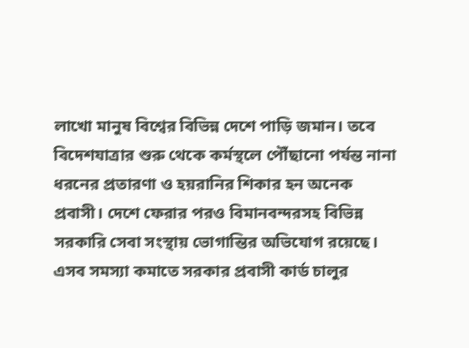লাখো মানুষ বিশ্বের বিভিন্ন দেশে পাড়ি জমান। তবে বিদেশযাত্রার শুরু থেকে কর্মস্থলে পৌঁছানো পর্যন্ত নানা ধরনের প্রতারণা ও হয়রানির শিকার হন অনেক প্রবাসী। দেশে ফেরার পরও বিমানবন্দরসহ বিভিন্ন সরকারি সেবা সংস্থায় ভোগান্তির অভিযোগ রয়েছে। এসব সমস্যা কমাতে সরকার প্রবাসী কার্ড চালুর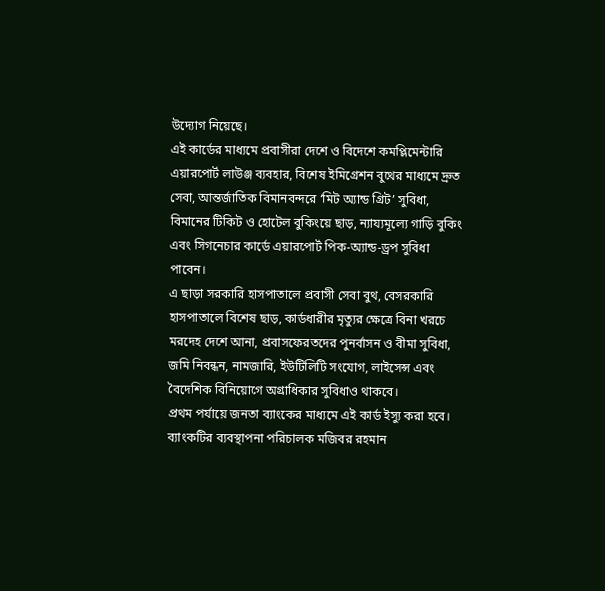উদ্যোগ নিয়েছে।
এই কার্ডের মাধ্যমে প্রবাসীরা দেশে ও বিদেশে কমপ্লিমেন্টারি এয়ারপোর্ট লাউঞ্জ ব্যবহার, বিশেষ ইমিগ্রেশন বুথের মাধ্যমে দ্রুত সেবা, আন্তর্জাতিক বিমানবন্দরে ‘মিট অ্যান্ড গ্রিট’ সুবিধা, বিমানের টিকিট ও হোটেল বুকিংয়ে ছাড়, ন্যায্যমূল্যে গাড়ি বুকিং এবং সিগনেচার কার্ডে এয়ারপোর্ট পিক-অ্যান্ড-ড্রপ সুবিধা পাবেন।
এ ছাড়া সরকারি হাসপাতালে প্রবাসী সেবা বুথ, বেসরকারি হাসপাতালে বিশেষ ছাড়, কার্ডধারীর মৃত্যুর ক্ষেত্রে বিনা খরচে মরদেহ দেশে আনা, প্রবাসফেরতদের পুনর্বাসন ও বীমা সুবিধা, জমি নিবন্ধন, নামজারি, ইউটিলিটি সংযোগ, লাইসেন্স এবং বৈদেশিক বিনিয়োগে অগ্রাধিকার সুবিধাও থাকবে।
প্রথম পর্যায়ে জনতা ব্যাংকের মাধ্যমে এই কার্ড ইস্যু করা হবে। ব্যাংকটির ব্যবস্থাপনা পরিচালক মজিবর রহমান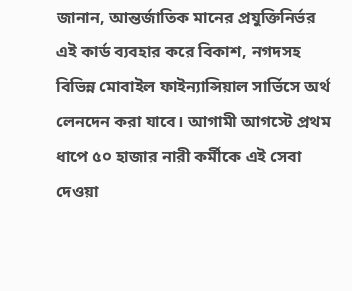জানান, আন্তর্জাতিক মানের প্রযুক্তিনির্ভর এই কার্ড ব্যবহার করে বিকাশ, নগদসহ বিভিন্ন মোবাইল ফাইন্যান্সিয়াল সার্ভিসে অর্থ লেনদেন করা যাবে। আগামী আগস্টে প্রথম ধাপে ৫০ হাজার নারী কর্মীকে এই সেবা দেওয়া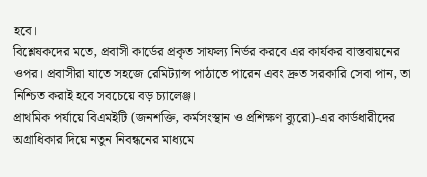হবে।
বিশ্লেষকদের মতে, প্রবাসী কার্ডের প্রকৃত সাফল্য নির্ভর করবে এর কার্যকর বাস্তবায়নের ওপর। প্রবাসীরা যাতে সহজে রেমিট্যান্স পাঠাতে পারেন এবং দ্রুত সরকারি সেবা পান, তা নিশ্চিত করাই হবে সবচেয়ে বড় চ্যালেঞ্জ।
প্রাথমিক পর্যায়ে বিএমইটি (জনশক্তি, কর্মসংস্থান ও প্রশিক্ষণ ব্যুরো)-এর কার্ডধারীদের অগ্রাধিকার দিয়ে নতুন নিবন্ধনের মাধ্যমে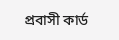প্রবাসী কার্ড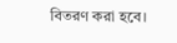বিতরণ করা হবে।